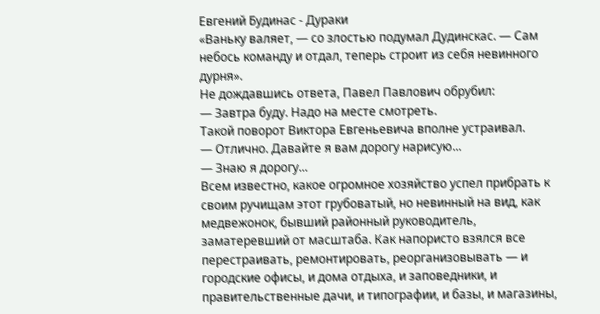Евгений Будинас - Дураки
«Ваньку валяет, — со злостью подумал Дудинскас. — Сам небось команду и отдал, теперь строит из себя невинного дурня».
Не дождавшись ответа, Павел Павлович обрубил:
— Завтра буду. Надо на месте смотреть.
Такой поворот Виктора Евгеньевича вполне устраивал.
— Отлично. Давайте я вам дорогу нарисую...
— Знаю я дорогу...
Всем известно, какое огромное хозяйство успел прибрать к своим ручищам этот грубоватый, но невинный на вид, как медвежонок, бывший районный руководитель, заматеревший от масштаба. Как напористо взялся все перестраивать, ремонтировать, реорганизовывать — и городские офисы, и дома отдыха, и заповедники, и правительственные дачи, и типографии, и базы, и магазины,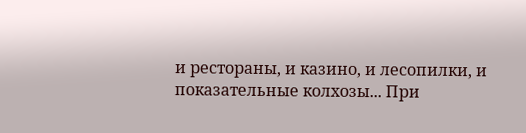и рестораны, и казино, и лесопилки, и показательные колхозы... При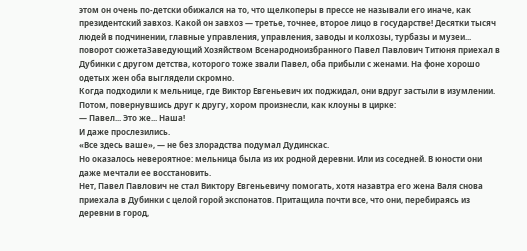этом он очень по-детски обижался на то, что щелкоперы в прессе не называли его иначе, как президентский завхоз. Какой он завхоз — третье, точнее, второе лицо в государстве! Десятки тысяч людей в подчинении, главные управления, управления, заводы и колхозы, турбазы и музеи...
поворот сюжетаЗаведующий Хозяйством Всенародноизбранного Павел Павлович Титюня приехал в Дубинки с другом детства, которого тоже звали Павел, оба прибыли с женами. На фоне хорошо одетых жен оба выглядели скромно.
Когда подходили к мельнице, где Виктор Евгеньевич их поджидал, они вдруг застыли в изумлении. Потом, повернувшись друг к другу, хором произнесли, как клоуны в цирке:
— Павел... Это же... Наша!
И даже прослезились.
«Все здесь ваше», — не без злорадства подумал Дудинскас.
Но оказалось невероятное: мельница была из их родной деревни. Или из соседней. В юности они даже мечтали ее восстановить.
Нет, Павел Павлович не стал Виктору Евгеньевичу помогать, хотя назавтра его жена Валя снова приехала в Дубинки с целой горой экспонатов. Притащила почти все, что они, перебираясь из деревни в город,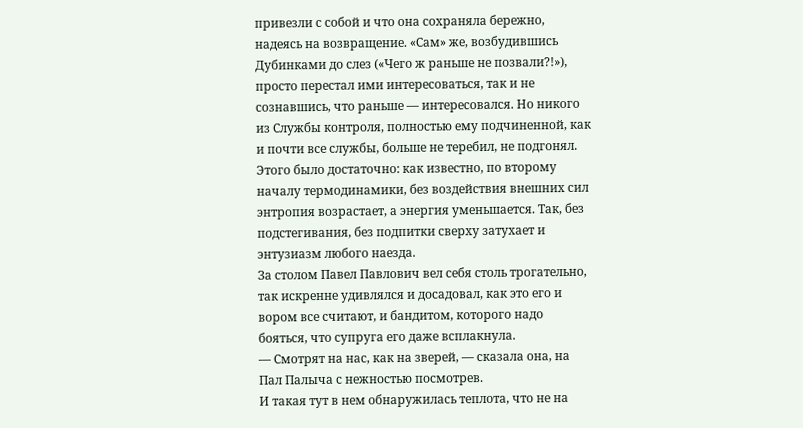привезли с собой и что она сохраняла бережно, надеясь на возвращение. «Сам» же, возбудившись Дубинками до слез («Чего ж раньше не позвали?!»), просто перестал ими интересоваться, так и не сознавшись, что раньше — интересовался. Но никого из Службы контроля, полностью ему подчиненной, как и почти все службы, больше не теребил, не подгонял.
Этого было достаточно: как известно, по второму началу термодинамики, без воздействия внешних сил энтропия возрастает, а энергия уменьшается. Так, без подстегивания, без подпитки сверху затухает и энтузиазм любого наезда.
За столом Павел Павлович вел себя столь трогательно, так искренне удивлялся и досадовал, как это его и вором все считают, и бандитом, которого надо бояться, что супруга его даже всплакнула.
— Смотрят на нас, как на зверей, — сказала она, на Пал Палыча с нежностью посмотрев.
И такая тут в нем обнаружилась теплота, что не на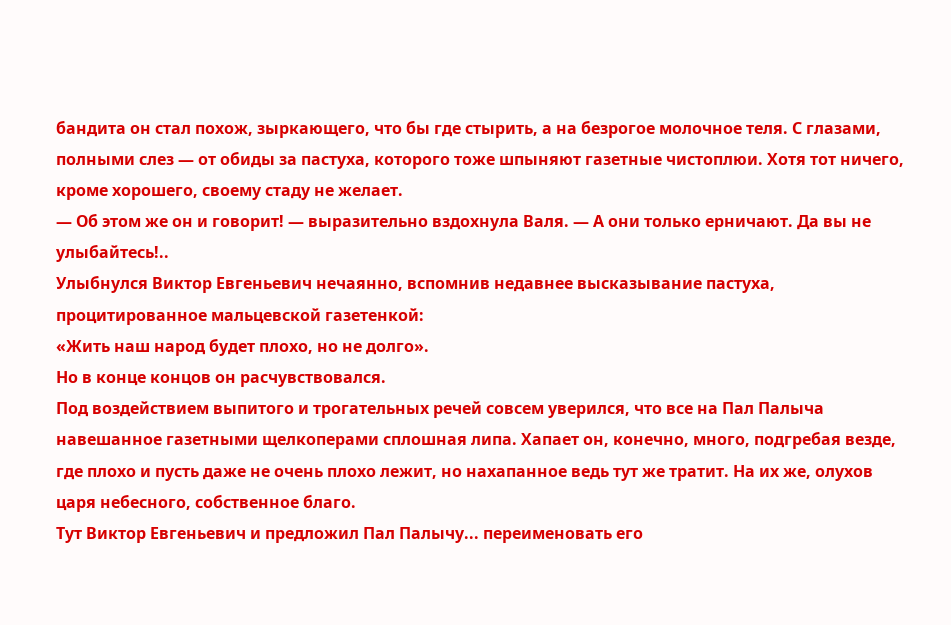бандита он стал похож, зыркающего, что бы где стырить, а на безрогое молочное теля. С глазами, полными слез — от обиды за пастуха, которого тоже шпыняют газетные чистоплюи. Хотя тот ничего, кроме хорошего, своему стаду не желает.
— Об этом же он и говорит! — выразительно вздохнула Валя. — А они только ерничают. Да вы не улыбайтесь!..
Улыбнулся Виктор Евгеньевич нечаянно, вспомнив недавнее высказывание пастуха, процитированное мальцевской газетенкой:
«Жить наш народ будет плохо, но не долго».
Но в конце концов он расчувствовался.
Под воздействием выпитого и трогательных речей совсем уверился, что все на Пал Палыча навешанное газетными щелкоперами сплошная липа. Хапает он, конечно, много, подгребая везде, где плохо и пусть даже не очень плохо лежит, но нахапанное ведь тут же тратит. На их же, олухов царя небесного, собственное благо.
Тут Виктор Евгеньевич и предложил Пал Палычу... переименовать его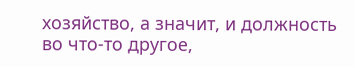хозяйство, а значит, и должность во что-то другое,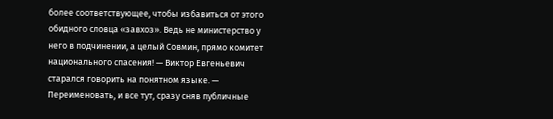более соответствующее, чтобы избавиться от этого обидного словца «завхоз». Ведь не министерство у него в подчинении, а целый Совмин, прямо комитет национального спасения! — Виктор Евгеньевич старался говорить на понятном языке. — Переименовать, и все тут, сразу сняв публичные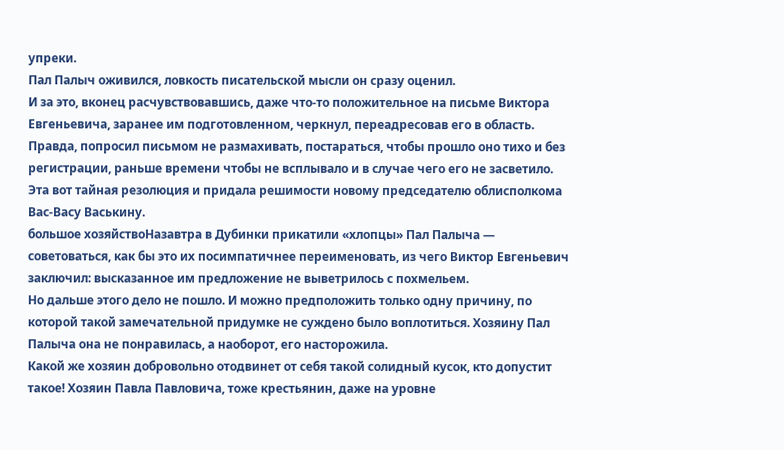упреки.
Пал Палыч оживился, ловкость писательской мысли он сразу оценил.
И за это, вконец расчувствовавшись, даже что-то положительное на письме Виктора Евгеньевича, заранее им подготовленном, черкнул, переадресовав его в область. Правда, попросил письмом не размахивать, постараться, чтобы прошло оно тихо и без регистрации, раньше времени чтобы не всплывало и в случае чего его не засветило.
Эта вот тайная резолюция и придала решимости новому председателю облисполкома Вас-Васу Васькину.
большое хозяйствоНазавтра в Дубинки прикатили «хлопцы» Пал Палыча — советоваться, как бы это их посимпатичнее переименовать, из чего Виктор Евгеньевич заключил: высказанное им предложение не выветрилось с похмельем.
Но дальше этого дело не пошло. И можно предположить только одну причину, по которой такой замечательной придумке не суждено было воплотиться. Хозяину Пал Палыча она не понравилась, а наоборот, его насторожила.
Какой же хозяин добровольно отодвинет от себя такой солидный кусок, кто допустит такое! Хозяин Павла Павловича, тоже крестьянин, даже на уровне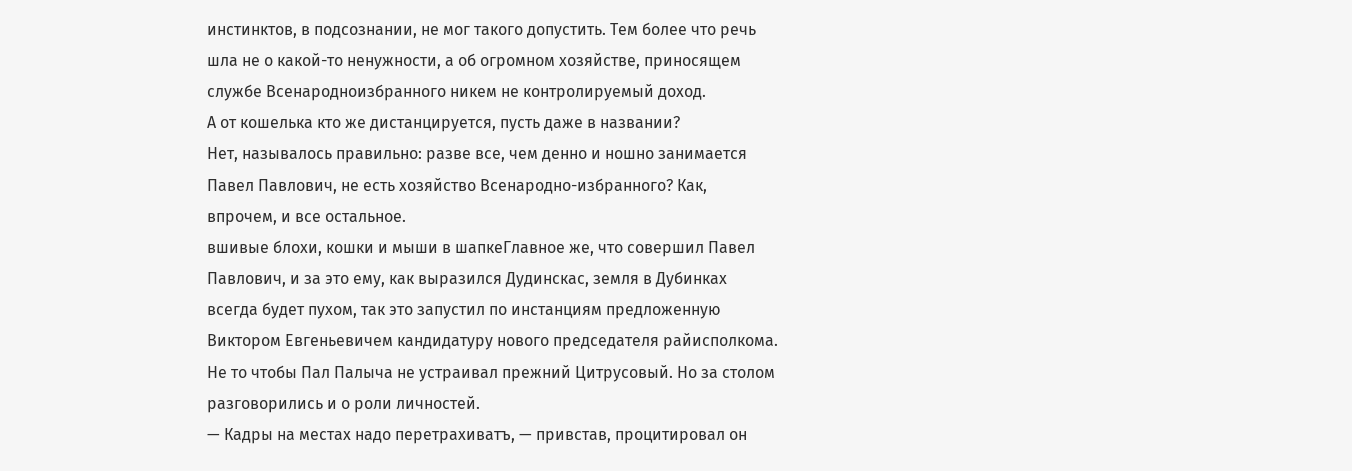инстинктов, в подсознании, не мог такого допустить. Тем более что речь шла не о какой-то ненужности, а об огромном хозяйстве, приносящем службе Всенародноизбранного никем не контролируемый доход.
А от кошелька кто же дистанцируется, пусть даже в названии?
Нет, называлось правильно: разве все, чем денно и ношно занимается Павел Павлович, не есть хозяйство Всенародно-избранного? Как, впрочем, и все остальное.
вшивые блохи, кошки и мыши в шапкеГлавное же, что совершил Павел Павлович, и за это ему, как выразился Дудинскас, земля в Дубинках всегда будет пухом, так это запустил по инстанциям предложенную Виктором Евгеньевичем кандидатуру нового председателя райисполкома.
Не то чтобы Пал Палыча не устраивал прежний Цитрусовый. Но за столом разговорились и о роли личностей.
— Кадры на местах надо перетрахиватъ, — привстав, процитировал он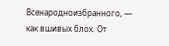Всенародноизбранного, — как вшивых блох. От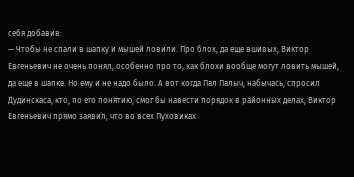себя добавив:
— Чтобы не спали в шапку и мышей ловили. Про блох, да еще вшивых, Виктор Евгеньевич не очень понял, особенно про то, как блохи вообще могут ловить мышей, да еще в шапке. Но ему и не надо было. А вот когда Пал Палыч, набычась, спросил Дудинскаса, кто, по его понятию, смог бы навести порядок в районных делах, Виктор Евгеньевич прямо заявил, что во всех Пуховиках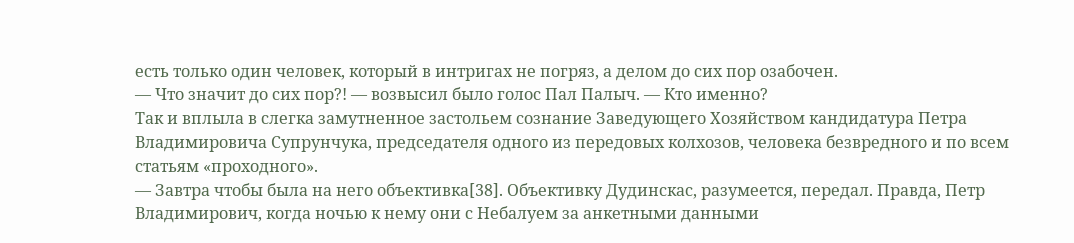есть только один человек, который в интригах не погряз, а делом до сих пор озабочен.
— Что значит до сих пор?! — возвысил было голос Пал Палыч. — Кто именно?
Так и вплыла в слегка замутненное застольем сознание Заведующего Хозяйством кандидатура Петра Владимировича Супрунчука, председателя одного из передовых колхозов, человека безвредного и по всем статьям «проходного».
— Завтра чтобы была на него объективка[38]. Объективку Дудинскас, разумеется, передал. Правда, Петр Владимирович, когда ночью к нему они с Небалуем за анкетными данными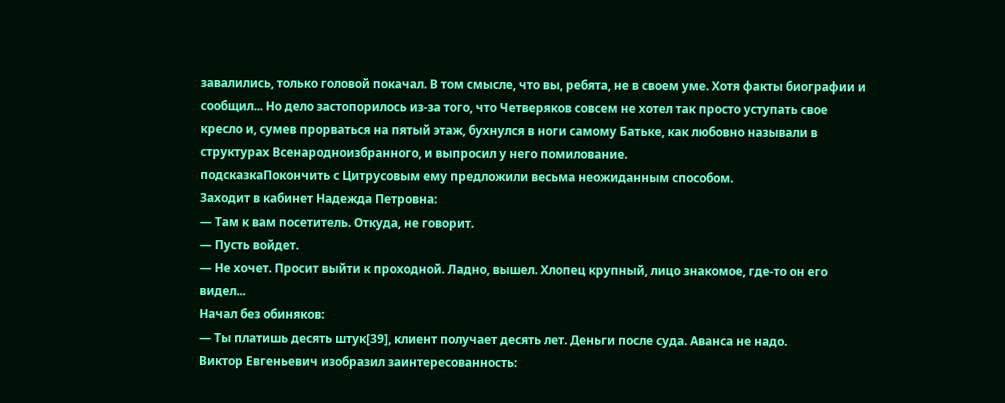завалились, только головой покачал. В том смысле, что вы, ребята, не в своем уме. Хотя факты биографии и сообщил... Но дело застопорилось из-за того, что Четверяков совсем не хотел так просто уступать свое кресло и, сумев прорваться на пятый этаж, бухнулся в ноги самому Батьке, как любовно называли в структурах Всенародноизбранного, и выпросил у него помилование.
подсказкаПокончить с Цитрусовым ему предложили весьма неожиданным способом.
Заходит в кабинет Надежда Петровна:
— Там к вам посетитель. Откуда, не говорит.
— Пусть войдет.
— Не хочет. Просит выйти к проходной. Ладно, вышел. Хлопец крупный, лицо знакомое, где-то он его видел...
Начал без обиняков:
— Ты платишь десять штук[39], клиент получает десять лет. Деньги после суда. Аванса не надо.
Виктор Евгеньевич изобразил заинтересованность: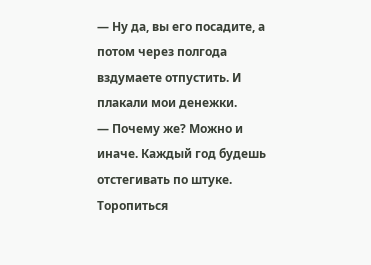— Ну да, вы его посадите, а потом через полгода вздумаете отпустить. И плакали мои денежки.
— Почему же? Можно и иначе. Каждый год будешь отстегивать по штуке. Торопиться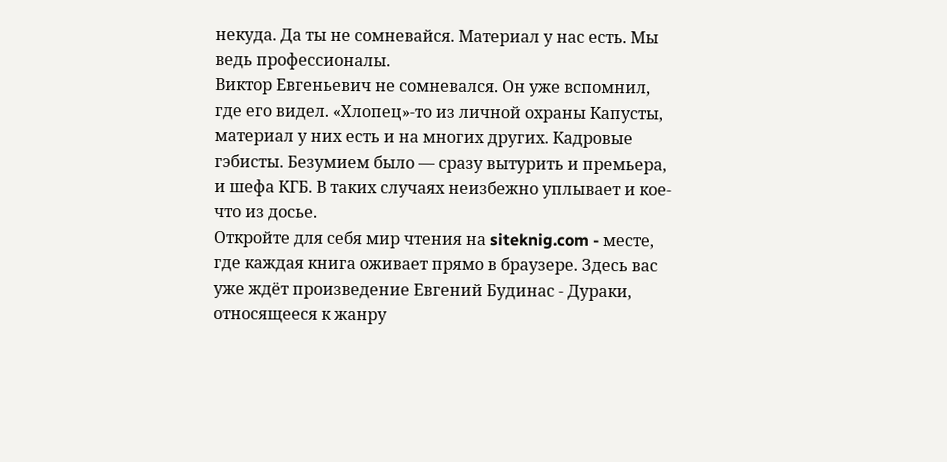некуда. Да ты не сомневайся. Материал у нас есть. Мы ведь профессионалы.
Виктор Евгеньевич не сомневался. Он уже вспомнил, где его видел. «Хлопец»-то из личной охраны Капусты, материал у них есть и на многих других. Кадровые гэбисты. Безумием было — сразу вытурить и премьера, и шефа КГБ. В таких случаях неизбежно уплывает и кое-что из досье.
Откройте для себя мир чтения на siteknig.com - месте, где каждая книга оживает прямо в браузере. Здесь вас уже ждёт произведение Евгений Будинас - Дураки, относящееся к жанру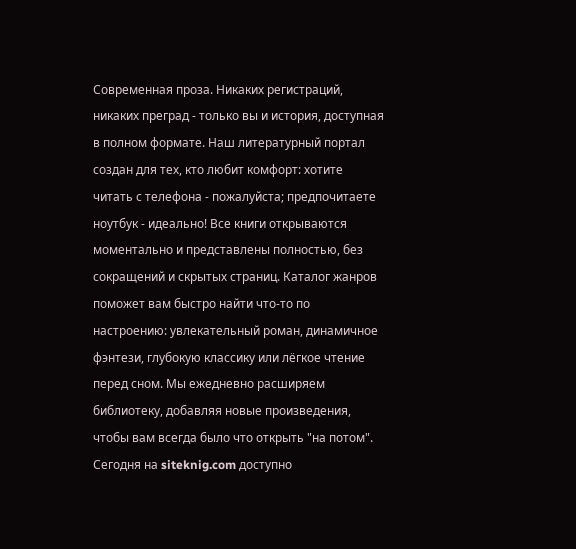Современная проза. Никаких регистраций, никаких преград - только вы и история, доступная в полном формате. Наш литературный портал создан для тех, кто любит комфорт: хотите читать с телефона - пожалуйста; предпочитаете ноутбук - идеально! Все книги открываются моментально и представлены полностью, без сокращений и скрытых страниц. Каталог жанров поможет вам быстро найти что-то по настроению: увлекательный роман, динамичное фэнтези, глубокую классику или лёгкое чтение перед сном. Мы ежедневно расширяем библиотеку, добавляя новые произведения, чтобы вам всегда было что открыть "на потом". Сегодня на siteknig.com доступно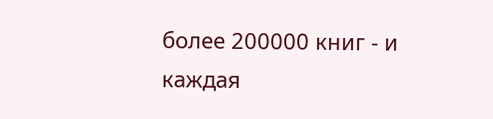более 200000 книг - и каждая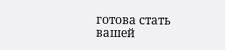готова стать вашей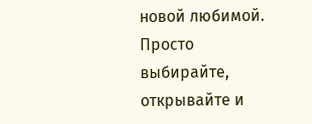новой любимой. Просто выбирайте, открывайте и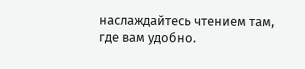наслаждайтесь чтением там, где вам удобно.